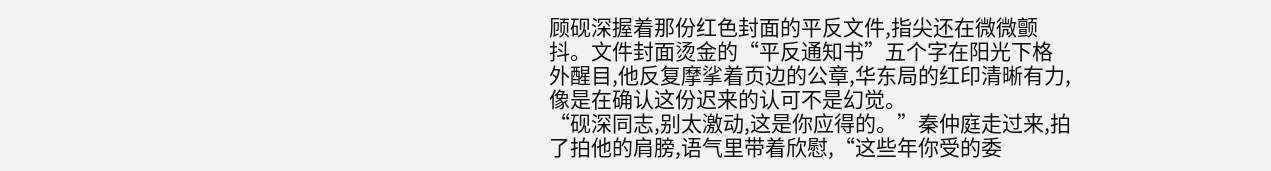顾砚深握着那份红色封面的平反文件,指尖还在微微颤抖。文件封面烫金的“平反通知书”五个字在阳光下格外醒目,他反复摩挲着页边的公章,华东局的红印清晰有力,像是在确认这份迟来的认可不是幻觉。
“砚深同志,别太激动,这是你应得的。”秦仲庭走过来,拍了拍他的肩膀,语气里带着欣慰,“这些年你受的委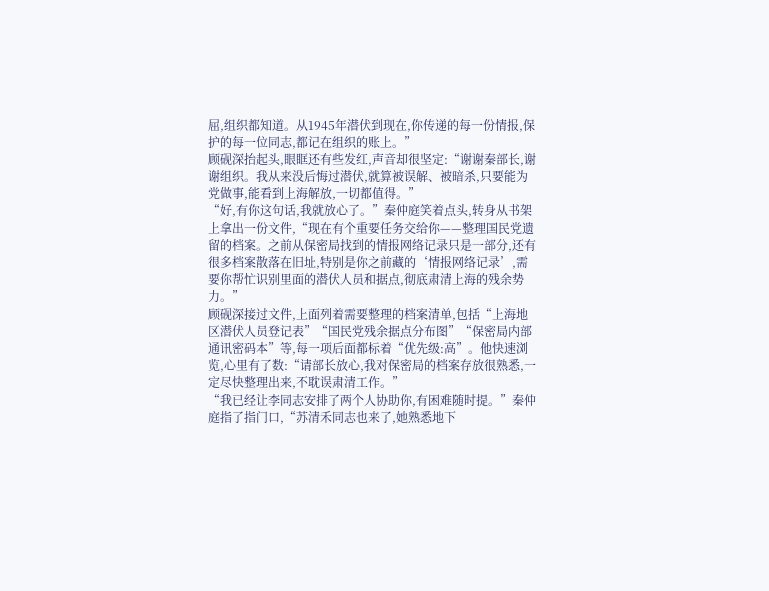屈,组织都知道。从1945年潜伏到现在,你传递的每一份情报,保护的每一位同志,都记在组织的账上。”
顾砚深抬起头,眼眶还有些发红,声音却很坚定:“谢谢秦部长,谢谢组织。我从来没后悔过潜伏,就算被误解、被暗杀,只要能为党做事,能看到上海解放,一切都值得。”
“好,有你这句话,我就放心了。”秦仲庭笑着点头,转身从书架上拿出一份文件,“现在有个重要任务交给你——整理国民党遗留的档案。之前从保密局找到的情报网络记录只是一部分,还有很多档案散落在旧址,特别是你之前藏的‘情报网络记录’,需要你帮忙识别里面的潜伏人员和据点,彻底肃清上海的残余势力。”
顾砚深接过文件,上面列着需要整理的档案清单,包括“上海地区潜伏人员登记表”“国民党残余据点分布图”“保密局内部通讯密码本”等,每一项后面都标着“优先级:高”。他快速浏览,心里有了数:“请部长放心,我对保密局的档案存放很熟悉,一定尽快整理出来,不耽误肃清工作。”
“我已经让李同志安排了两个人协助你,有困难随时提。”秦仲庭指了指门口,“苏清禾同志也来了,她熟悉地下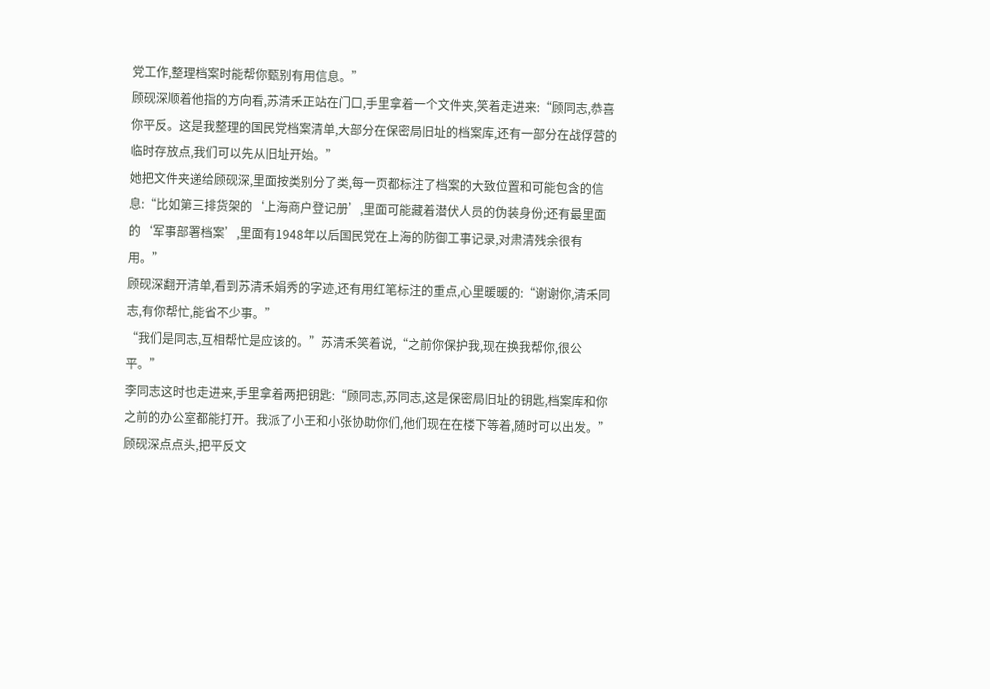党工作,整理档案时能帮你甄别有用信息。”
顾砚深顺着他指的方向看,苏清禾正站在门口,手里拿着一个文件夹,笑着走进来:“顾同志,恭喜你平反。这是我整理的国民党档案清单,大部分在保密局旧址的档案库,还有一部分在战俘营的临时存放点,我们可以先从旧址开始。”
她把文件夹递给顾砚深,里面按类别分了类,每一页都标注了档案的大致位置和可能包含的信息:“比如第三排货架的‘上海商户登记册’,里面可能藏着潜伏人员的伪装身份;还有最里面的‘军事部署档案’,里面有1948年以后国民党在上海的防御工事记录,对肃清残余很有用。”
顾砚深翻开清单,看到苏清禾娟秀的字迹,还有用红笔标注的重点,心里暖暖的:“谢谢你,清禾同志,有你帮忙,能省不少事。”
“我们是同志,互相帮忙是应该的。”苏清禾笑着说,“之前你保护我,现在换我帮你,很公平。”
李同志这时也走进来,手里拿着两把钥匙:“顾同志,苏同志,这是保密局旧址的钥匙,档案库和你之前的办公室都能打开。我派了小王和小张协助你们,他们现在在楼下等着,随时可以出发。”
顾砚深点点头,把平反文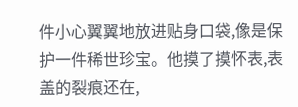件小心翼翼地放进贴身口袋,像是保护一件稀世珍宝。他摸了摸怀表,表盖的裂痕还在,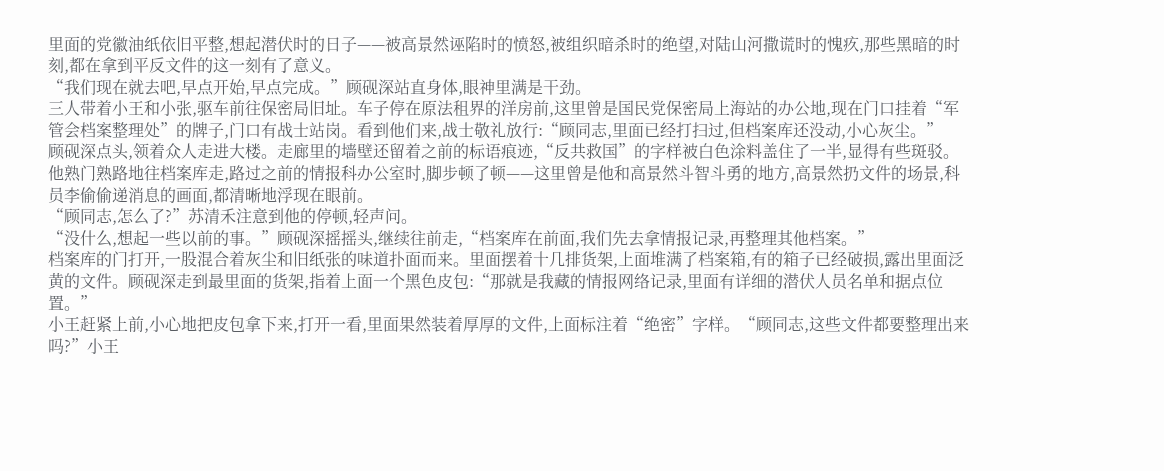里面的党徽油纸依旧平整,想起潜伏时的日子——被高景然诬陷时的愤怒,被组织暗杀时的绝望,对陆山河撒谎时的愧疚,那些黑暗的时刻,都在拿到平反文件的这一刻有了意义。
“我们现在就去吧,早点开始,早点完成。”顾砚深站直身体,眼神里满是干劲。
三人带着小王和小张,驱车前往保密局旧址。车子停在原法租界的洋房前,这里曾是国民党保密局上海站的办公地,现在门口挂着“军管会档案整理处”的牌子,门口有战士站岗。看到他们来,战士敬礼放行:“顾同志,里面已经打扫过,但档案库还没动,小心灰尘。”
顾砚深点头,领着众人走进大楼。走廊里的墙壁还留着之前的标语痕迹,“反共救国”的字样被白色涂料盖住了一半,显得有些斑驳。他熟门熟路地往档案库走,路过之前的情报科办公室时,脚步顿了顿——这里曾是他和高景然斗智斗勇的地方,高景然扔文件的场景,科员李偷偷递消息的画面,都清晰地浮现在眼前。
“顾同志,怎么了?”苏清禾注意到他的停顿,轻声问。
“没什么,想起一些以前的事。”顾砚深摇摇头,继续往前走,“档案库在前面,我们先去拿情报记录,再整理其他档案。”
档案库的门打开,一股混合着灰尘和旧纸张的味道扑面而来。里面摆着十几排货架,上面堆满了档案箱,有的箱子已经破损,露出里面泛黄的文件。顾砚深走到最里面的货架,指着上面一个黑色皮包:“那就是我藏的情报网络记录,里面有详细的潜伏人员名单和据点位置。”
小王赶紧上前,小心地把皮包拿下来,打开一看,里面果然装着厚厚的文件,上面标注着“绝密”字样。“顾同志,这些文件都要整理出来吗?”小王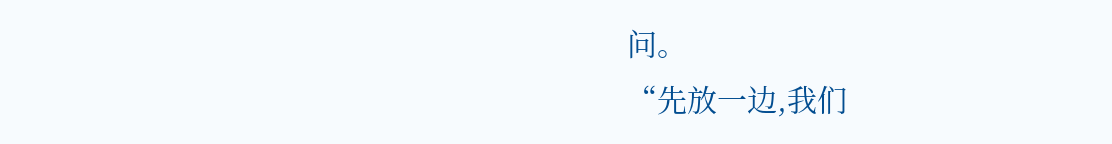问。
“先放一边,我们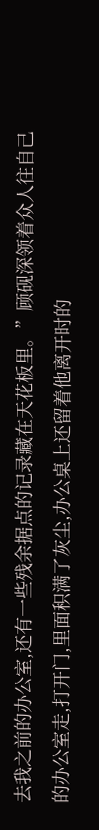去我之前的办公室,还有一些残余据点的记录藏在天花板里。”顾砚深领着众人往自己的办公室走,打开门,里面积满了灰尘,办公桌上还留着他离开时的